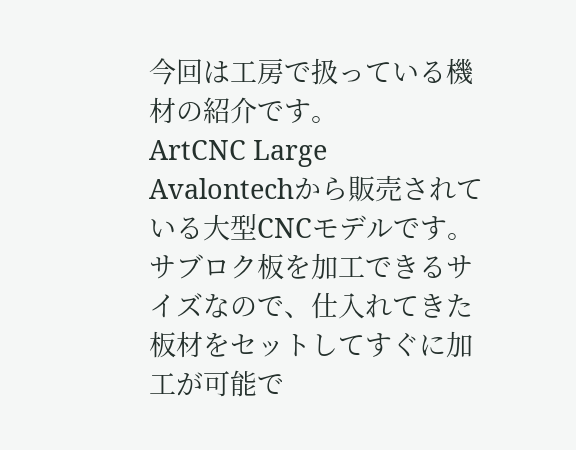今回は工房で扱っている機材の紹介です。
ArtCNC Large
Avalontechから販売されている大型CNCモデルです。サブロク板を加工できるサイズなので、仕入れてきた板材をセットしてすぐに加工が可能で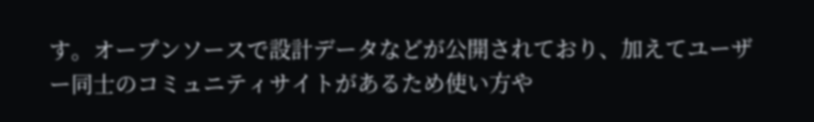す。オープンソースで設計データなどが公開されており、加えてユーザー同士のコミュニティサイトがあるため使い方や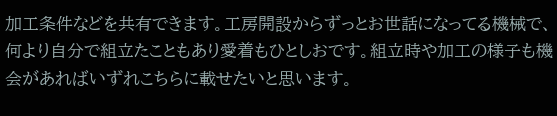加工条件などを共有できます。工房開設からずっとお世話になってる機械で、何より自分で組立たこともあり愛着もひとしおです。組立時や加工の様子も機会があればいずれこちらに載せたいと思います。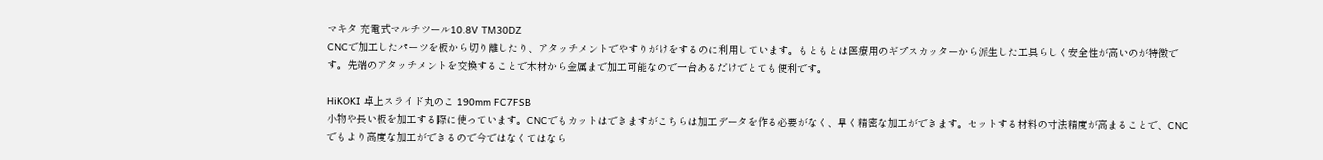マキタ 充電式マルチツール10.8V TM30DZ
CNCで加工したパーツを板から切り離したり、アタッチメントでやすりがけをするのに利用しています。もともとは医療用のギプスカッターから派生した工具らしく安全性が高いのが特徴です。先端のアタッチメントを交換することで木材から金属まで加工可能なので一台あるだけでとても便利です。

HiKOKI 卓上スライド丸のこ 190mm FC7FSB
小物や長い板を加工する際に使っています。CNCでもカットはできますがこちらは加工データを作る必要がなく、早く精密な加工ができます。セットする材料の寸法精度が高まることで、CNCでもより高度な加工ができるので今ではなくてはなら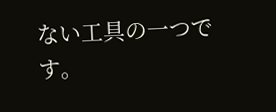ない工具の一つです。